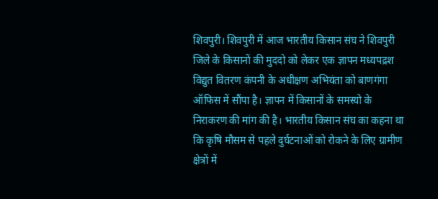शिवपुरी। शिवपुरी में आज भारतीय किसान संघ ने शिवपुरी जिले के किसानों की मुददो को लेकर एक ज्ञापन मध्यपद्रश विद्युत वितरण कंपनी के अधीक्षण अभियंता को बाणगंगा ऑफिस में सौंपा है। ज्ञापन में किसानों के समस्यो के निराकरण की मांग की है। भारतीय किसान संघ का कहना था कि कृषि मौसम से पहले दुर्घटनाओं को रोकने के लिए ग्रामीण क्षेत्रों में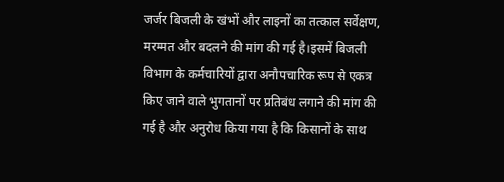जर्जर बिजली के खंभों और लाइनों का तत्काल सर्वेक्षण, मरम्मत और बदलने की मांग की गई है।इसमें बिजली विभाग के कर्मचारियों द्वारा अनौपचारिक रूप से एकत्र किए जाने वाले भुगतानों पर प्रतिबंध लगाने की मांग की गई है और अनुरोध किया गया है कि किसानों के साथ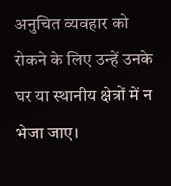अनुचित व्यवहार को रोकने के लिए उन्हें उनके घर या स्थानीय क्षेत्रों में न भेजा जाए।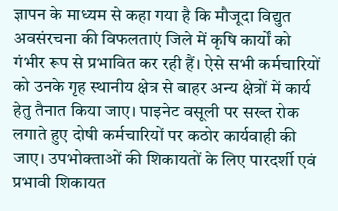ज्ञापन के माध्यम से कहा गया है कि मौजूदा विद्युत अवसंरचना की विफलताएं जिले में कृषि कार्यों को गंभीर रूप से प्रभावित कर रही हैं। ऐसे सभी कर्मचारियों को उनके गृह स्थानीय क्षेत्र से बाहर अन्य क्षेत्रों में कार्य हेतु तैनात किया जाए। पाइनेट वसूली पर सख्त रोक लगाते हुए दोषी कर्मचारियों पर कठोर कार्यवाही की जाए। उपभोक्ताओं की शिकायतों के लिए पारदर्शी एवं प्रभावी शिकायत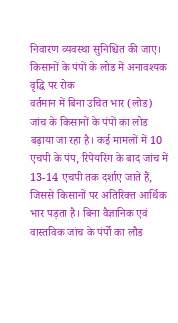निवारण व्यवस्था सुनिश्चित की जाए।
किसानों के पंपों के लोड में अनावश्यक वृद्धि पर रोक
वर्तमान में बिना उचित भार (लोड) जांच के किसानों के पंपों का लोड बढ़ाया जा रहा है। कई मामलों में 10 एचपी के पंप, रिपेयरिंग के बाद जांच में 13-14 एचपी तक दर्शाए जाते हैं, जिससे किसानों पर अतिरिक्त आर्थिक भार पड़ता है। बिना वैज्ञानिक एवं वास्तविक जांच के पंर्पो का लौड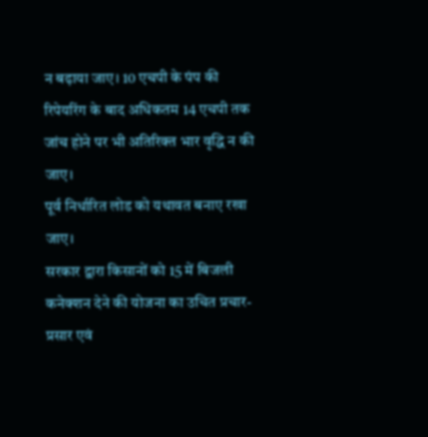न बढ़ाया जाए। 10 एचपी के पंप की रिपेयरिंग के बाद अधिकतम 14 एचपी तक जांच होने पर भी अतिरिक्त भार वृद्धि न की जाए।
पूर्व निर्धारित लोड को यथावत बनाए रखा जाए।
सरकार द्वारा किसानों को 15 में बिजली कनेक्शन देने की योजना का उचित प्रचार-प्रसार एवं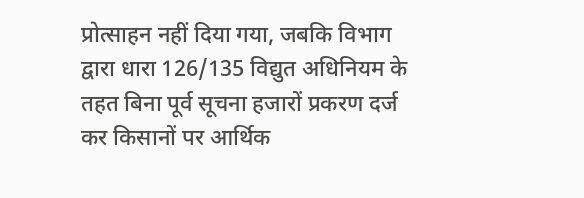प्रोत्साहन नहीं दिया गया, जबकि विभाग द्वारा धारा 126/135 विद्युत अधिनियम के तहत बिना पूर्व सूचना हजारों प्रकरण दर्ज कर किसानों पर आर्थिक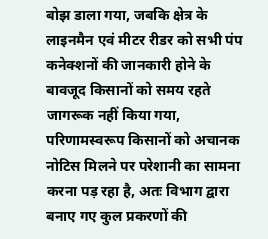बोझ डाला गया, जबकि क्षेत्र के लाइनमैन एवं मीटर रीडर को सभी पंप कनेक्शनों की जानकारी होने के बावजूद किसानों को समय रहते जागरूक नहीं किया गया, परिणामस्वरूप किसानों को अचानक नोटिस मिलने पर परेशानी का सामना करना पड़ रहा है, अतः विभाग द्वारा बनाए गए कुल प्रकरणों की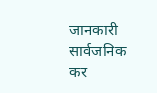जानकारी सार्वजनिक कर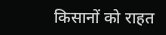किसानों को राहत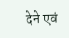देने एवं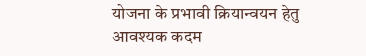योजना के प्रभावी क्रियान्वयन हेतु आवश्यक कदम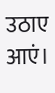उठाए आएं।